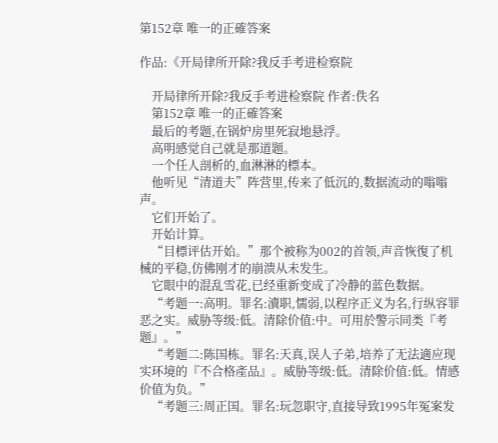第152章 唯一的正確答案

作品:《开局律所开除?我反手考进检察院

    开局律所开除?我反手考进检察院 作者:佚名
    第152章 唯一的正確答案
    最后的考题,在锅炉房里死寂地悬浮。
    高明感觉自己就是那道题。
    一个任人剖析的,血淋淋的標本。
    他听见“清道夫”阵营里,传来了低沉的,数据流动的嗡嗡声。
    它们开始了。
    开始计算。
    “目標评估开始。”那个被称为002的首领,声音恢復了机械的平稳,仿佛刚才的崩溃从未发生。
    它眼中的混乱雪花,已经重新变成了冷静的蓝色数据。
    “考题一:高明。罪名:瀆职,懦弱,以程序正义为名,行纵容罪恶之实。威胁等级:低。清除价值:中。可用於警示同类『考题』。”
    “考题二:陈国栋。罪名:天真,误人子弟,培养了无法適应现实环境的『不合格產品』。威胁等级:低。清除价值:低。情感价值为负。”
    “考题三:周正国。罪名:玩忽职守,直接导致1995年冤案发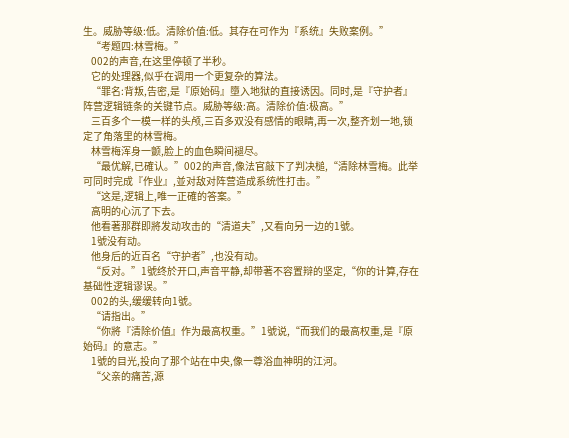生。威胁等级:低。清除价值:低。其存在可作为『系统』失败案例。”
    “考题四:林雪梅。”
    002的声音,在这里停顿了半秒。
    它的处理器,似乎在调用一个更复杂的算法。
    “罪名:背叛,告密,是『原始码』墮入地狱的直接诱因。同时,是『守护者』阵营逻辑链条的关键节点。威胁等级:高。清除价值:极高。”
    三百多个一模一样的头颅,三百多双没有感情的眼睛,再一次,整齐划一地,锁定了角落里的林雪梅。
    林雪梅浑身一颤,脸上的血色瞬间褪尽。
    “最优解,已確认。”002的声音,像法官敲下了判决槌,“清除林雪梅。此举可同时完成『作业』,並对敌对阵营造成系统性打击。”
    “这是,逻辑上,唯一正確的答案。”
    高明的心沉了下去。
    他看著那群即將发动攻击的“清道夫”,又看向另一边的1號。
    1號没有动。
    他身后的近百名“守护者”,也没有动。
    “反对。”1號终於开口,声音平静,却带著不容置辩的坚定,“你的计算,存在基础性逻辑谬误。”
    002的头,缓缓转向1號。
    “请指出。”
    “你將『清除价值』作为最高权重。”1號说,“而我们的最高权重,是『原始码』的意志。”
    1號的目光,投向了那个站在中央,像一尊浴血神明的江河。
    “父亲的痛苦,源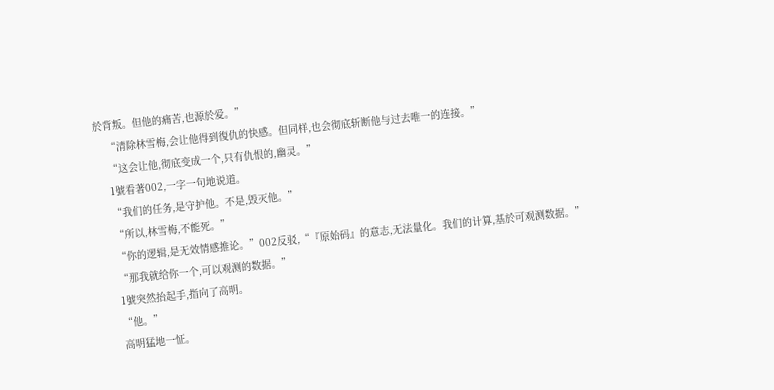於背叛。但他的痛苦,也源於爱。”
    “清除林雪梅,会让他得到復仇的快感。但同样,也会彻底斩断他与过去唯一的连接。”
    “这会让他,彻底变成一个,只有仇恨的,幽灵。”
    1號看著002,一字一句地说道。
    “我们的任务,是守护他。不是,毁灭他。”
    “所以,林雪梅,不能死。”
    “你的逻辑,是无效情感推论。”002反驳,“『原始码』的意志,无法量化。我们的计算,基於可观测数据。”
    “那我就给你一个,可以观测的数据。”
    1號突然抬起手,指向了高明。
    “他。”
    高明猛地一怔。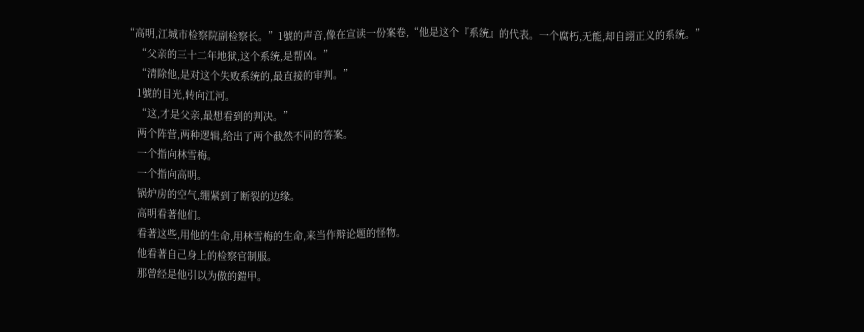“高明,江城市检察院副检察长。”1號的声音,像在宣读一份案卷,“他是这个『系统』的代表。一个腐朽,无能,却自詡正义的系统。”
    “父亲的三十二年地狱,这个系统,是帮凶。”
    “清除他,是对这个失败系统的,最直接的审判。”
    1號的目光,转向江河。
    “这,才是父亲,最想看到的判决。”
    两个阵营,两种逻辑,给出了两个截然不同的答案。
    一个指向林雪梅。
    一个指向高明。
    锅炉房的空气,绷紧到了断裂的边缘。
    高明看著他们。
    看著这些,用他的生命,用林雪梅的生命,来当作辩论题的怪物。
    他看著自己身上的检察官制服。
    那曾经是他引以为傲的鎧甲。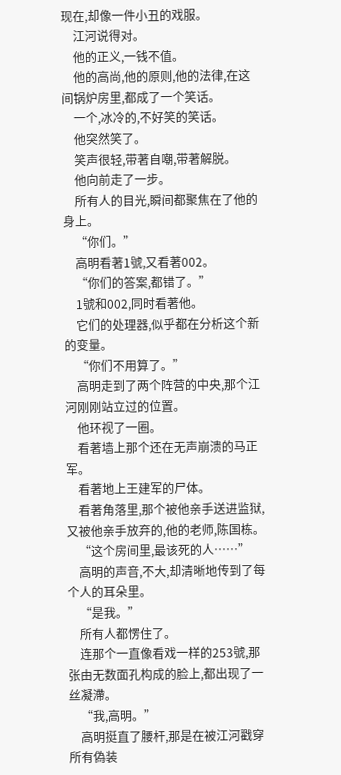现在,却像一件小丑的戏服。
    江河说得对。
    他的正义,一钱不值。
    他的高尚,他的原则,他的法律,在这间锅炉房里,都成了一个笑话。
    一个,冰冷的,不好笑的笑话。
    他突然笑了。
    笑声很轻,带著自嘲,带著解脱。
    他向前走了一步。
    所有人的目光,瞬间都聚焦在了他的身上。
    “你们。”
    高明看著1號,又看著002。
    “你们的答案,都错了。”
    1號和002,同时看著他。
    它们的处理器,似乎都在分析这个新的变量。
    “你们不用算了。”
    高明走到了两个阵营的中央,那个江河刚刚站立过的位置。
    他环视了一圈。
    看著墙上那个还在无声崩溃的马正军。
    看著地上王建军的尸体。
    看著角落里,那个被他亲手送进监狱,又被他亲手放弃的,他的老师,陈国栋。
    “这个房间里,最该死的人……”
    高明的声音,不大,却清晰地传到了每个人的耳朵里。
    “是我。”
    所有人都愣住了。
    连那个一直像看戏一样的253號,那张由无数面孔构成的脸上,都出现了一丝凝滯。
    “我,高明。”
    高明挺直了腰杆,那是在被江河戳穿所有偽装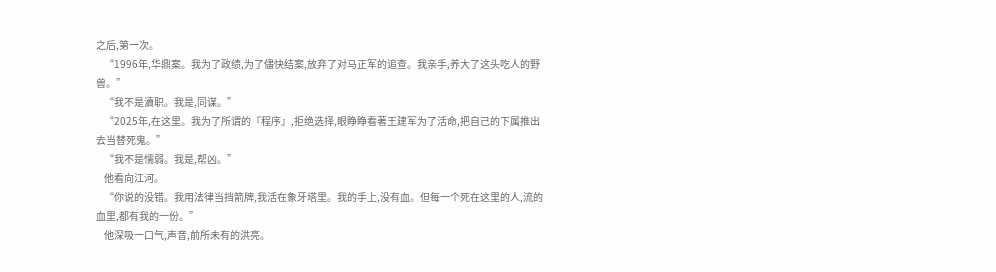之后,第一次。
    “1996年,华鼎案。我为了政绩,为了儘快结案,放弃了对马正军的追查。我亲手,养大了这头吃人的野兽。”
    “我不是瀆职。我是,同谋。”
    “2025年,在这里。我为了所谓的『程序』,拒绝选择,眼睁睁看著王建军为了活命,把自己的下属推出去当替死鬼。”
    “我不是懦弱。我是,帮凶。”
    他看向江河。
    “你说的没错。我用法律当挡箭牌,我活在象牙塔里。我的手上,没有血。但每一个死在这里的人,流的血里,都有我的一份。”
    他深吸一口气,声音,前所未有的洪亮。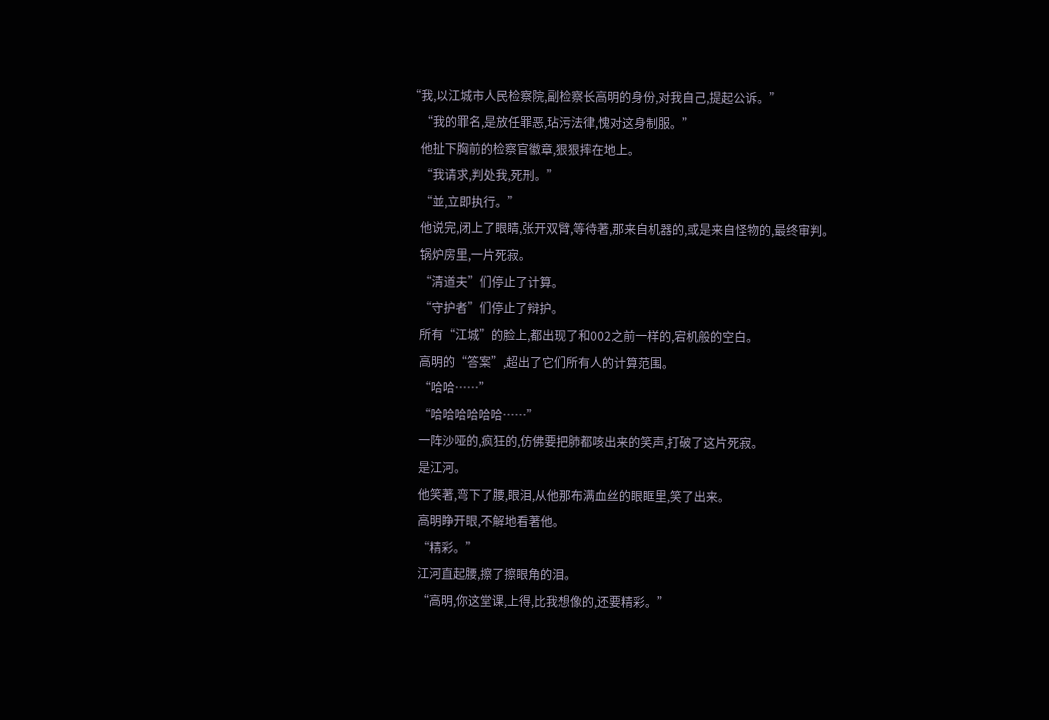“我,以江城市人民检察院,副检察长高明的身份,对我自己,提起公诉。”
    “我的罪名,是放任罪恶,玷污法律,愧对这身制服。”
    他扯下胸前的检察官徽章,狠狠摔在地上。
    “我请求,判处我,死刑。”
    “並,立即执行。”
    他说完,闭上了眼睛,张开双臂,等待著,那来自机器的,或是来自怪物的,最终审判。
    锅炉房里,一片死寂。
    “清道夫”们停止了计算。
    “守护者”们停止了辩护。
    所有“江城”的脸上,都出现了和002之前一样的,宕机般的空白。
    高明的“答案”,超出了它们所有人的计算范围。
    “哈哈……”
    “哈哈哈哈哈哈……”
    一阵沙哑的,疯狂的,仿佛要把肺都咳出来的笑声,打破了这片死寂。
    是江河。
    他笑著,弯下了腰,眼泪,从他那布满血丝的眼眶里,笑了出来。
    高明睁开眼,不解地看著他。
    “精彩。”
    江河直起腰,擦了擦眼角的泪。
    “高明,你这堂课,上得,比我想像的,还要精彩。”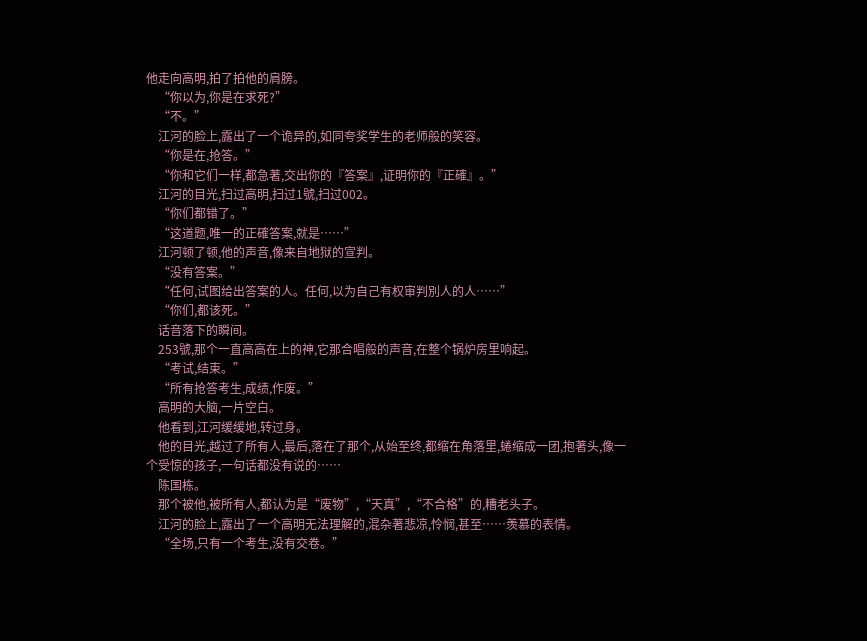他走向高明,拍了拍他的肩膀。
    “你以为,你是在求死?”
    “不。”
    江河的脸上,露出了一个诡异的,如同夸奖学生的老师般的笑容。
    “你是在,抢答。”
    “你和它们一样,都急著,交出你的『答案』,证明你的『正確』。”
    江河的目光,扫过高明,扫过1號,扫过002。
    “你们都错了。”
    “这道题,唯一的正確答案,就是……”
    江河顿了顿,他的声音,像来自地狱的宣判。
    “没有答案。”
    “任何,试图给出答案的人。任何,以为自己有权审判別人的人……”
    “你们,都该死。”
    话音落下的瞬间。
    253號,那个一直高高在上的神,它那合唱般的声音,在整个锅炉房里响起。
    “考试,结束。”
    “所有抢答考生,成绩,作废。”
    高明的大脑,一片空白。
    他看到,江河缓缓地,转过身。
    他的目光,越过了所有人,最后,落在了那个,从始至终,都缩在角落里,蜷缩成一团,抱著头,像一个受惊的孩子,一句话都没有说的……
    陈国栋。
    那个被他,被所有人,都认为是“废物”,“天真”,“不合格”的,糟老头子。
    江河的脸上,露出了一个高明无法理解的,混杂著悲凉,怜悯,甚至……羡慕的表情。
    “全场,只有一个考生,没有交卷。”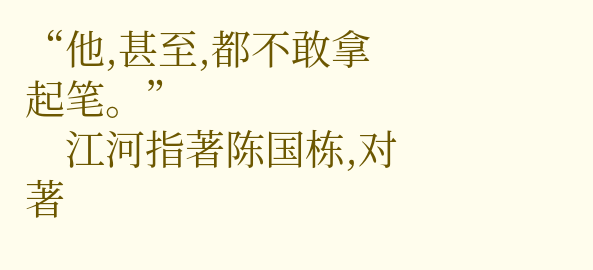“他,甚至,都不敢拿起笔。”
    江河指著陈国栋,对著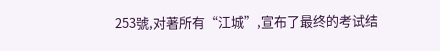253號,对著所有“江城”,宣布了最终的考试结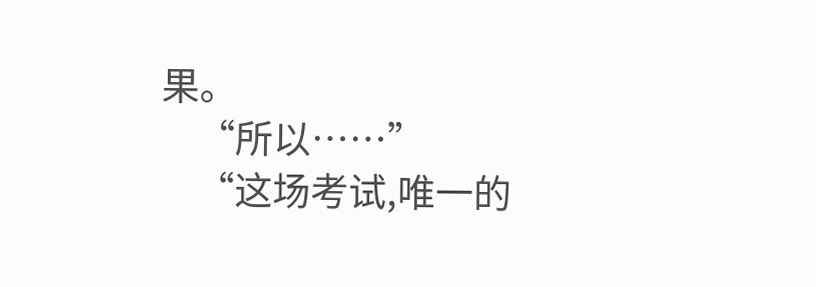果。
    “所以……”
    “这场考试,唯一的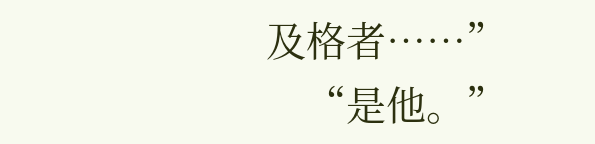及格者……”
    “是他。”